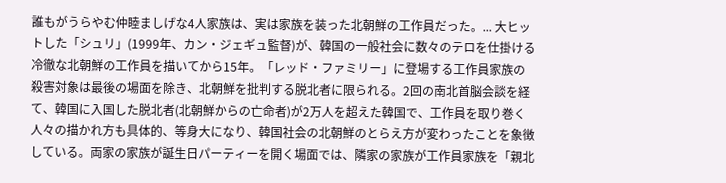誰もがうらやむ仲睦ましげな4人家族は、実は家族を装った北朝鮮の工作員だった。... 大ヒットした「シュリ」(1999年、カン・ジェギュ監督)が、韓国の一般社会に数々のテロを仕掛ける冷徹な北朝鮮の工作員を描いてから15年。「レッド・ファミリー」に登場する工作員家族の殺害対象は最後の場面を除き、北朝鮮を批判する脱北者に限られる。2回の南北首脳会談を経て、韓国に入国した脱北者(北朝鮮からの亡命者)が2万人を超えた韓国で、工作員を取り巻く人々の描かれ方も具体的、等身大になり、韓国社会の北朝鮮のとらえ方が変わったことを象徴している。両家の家族が誕生日パーティーを開く場面では、隣家の家族が工作員家族を「親北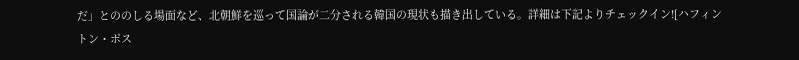だ」とののしる場面など、北朝鮮を巡って国論が二分される韓国の現状も描き出している。詳細は下記よりチェックイン![ハフィントン・ポス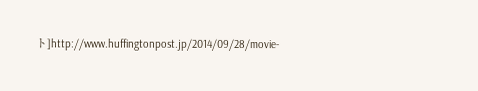ト]http://www.huffingtonpost.jp/2014/09/28/movie-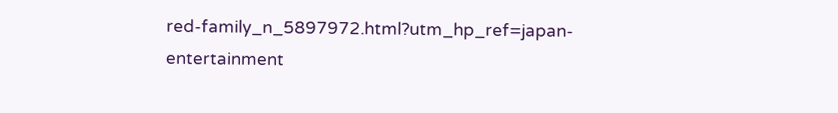red-family_n_5897972.html?utm_hp_ref=japan-entertainment